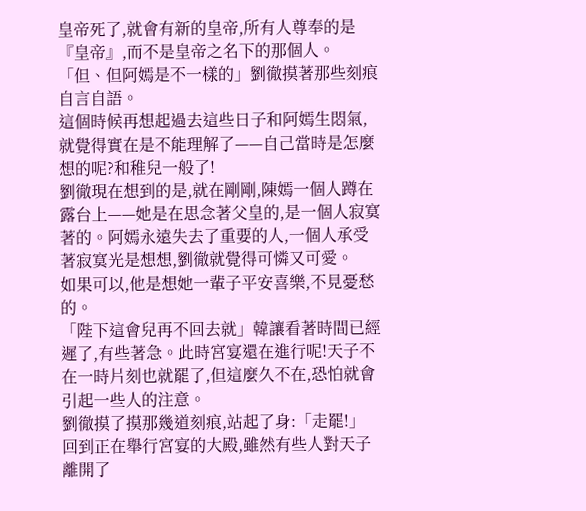皇帝死了,就會有新的皇帝,所有人尊奉的是『皇帝』,而不是皇帝之名下的那個人。
「但、但阿嫣是不一樣的」劉徹摸著那些刻痕自言自語。
這個時候再想起過去這些日子和阿嫣生悶氣,就覺得實在是不能理解了——自己當時是怎麼想的呢?和稚兒一般了!
劉徹現在想到的是,就在剛剛,陳嫣一個人蹲在露台上——她是在思念著父皇的,是一個人寂寞著的。阿嫣永遠失去了重要的人,一個人承受著寂寞光是想想,劉徹就覺得可憐又可愛。
如果可以,他是想她一輩子平安喜樂,不見憂愁的。
「陛下這會兒再不回去就」韓讓看著時間已經遲了,有些著急。此時宮宴還在進行呢!天子不在一時片刻也就罷了,但這麼久不在,恐怕就會引起一些人的注意。
劉徹摸了摸那幾道刻痕,站起了身:「走罷!」
回到正在舉行宮宴的大殿,雖然有些人對天子離開了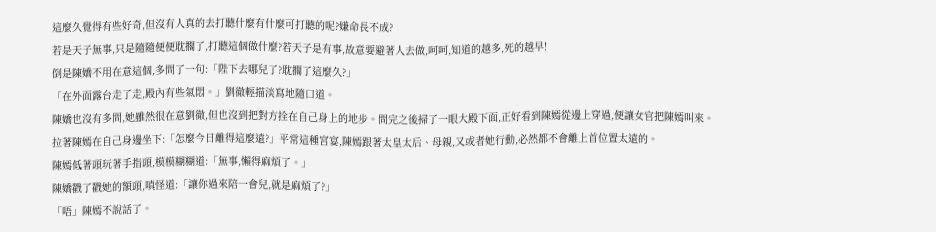這麼久覺得有些好奇,但沒有人真的去打聽什麼有什麼可打聽的呢?嫌命長不成?
若是天子無事,只是隨隨便便耽擱了,打聽這個做什麼?若天子是有事,故意要避著人去做,呵呵,知道的越多,死的越早!
倒是陳嬌不用在意這個,多問了一句:「陛下去哪兒了?耽擱了這麼久?」
「在外面露台走了走,殿內有些氣悶。」劉徹輕描淡寫地隨口道。
陳嬌也沒有多問,她雖然很在意劉徹,但也沒到把對方拴在自己身上的地步。問完之後掃了一眼大殿下面,正好看到陳嫣從邊上穿過,便讓女官把陳嫣叫來。
拉著陳嫣在自己身邊坐下:「怎麼今日離得這麼遠?」平常這種宮宴,陳嫣跟著太皇太后、母親,又或者她行動,必然都不會離上首位置太遠的。
陳嫣低著頭玩著手指頭,模模糊糊道:「無事,懶得麻煩了。」
陳嬌戳了戳她的額頭,嗔怪道:「讓你過來陪一會兒,就是麻煩了?」
「唔」陳嫣不說話了。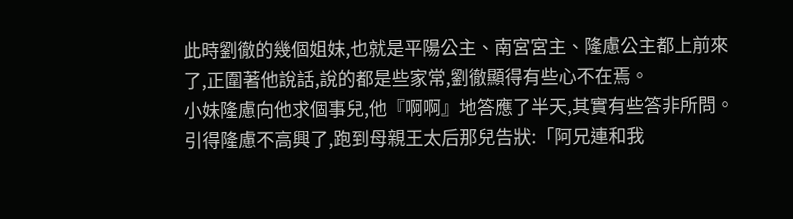此時劉徹的幾個姐妹,也就是平陽公主、南宮宮主、隆慮公主都上前來了,正圍著他說話,說的都是些家常,劉徹顯得有些心不在焉。
小妹隆慮向他求個事兒,他『啊啊』地答應了半天,其實有些答非所問。引得隆慮不高興了,跑到母親王太后那兒告狀:「阿兄連和我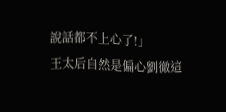說話都不上心了!」
王太后自然是偏心劉徹這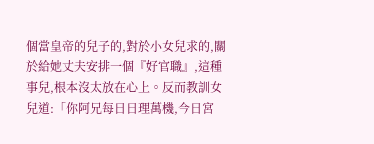個當皇帝的兒子的,對於小女兒求的,關於給她丈夫安排一個『好官職』,這種事兒,根本沒太放在心上。反而教訓女兒道:「你阿兄每日日理萬機,今日宮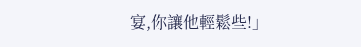宴,你讓他輕鬆些!」